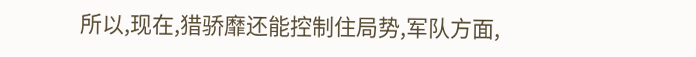所以,现在,猎骄靡还能控制住局势,军队方面,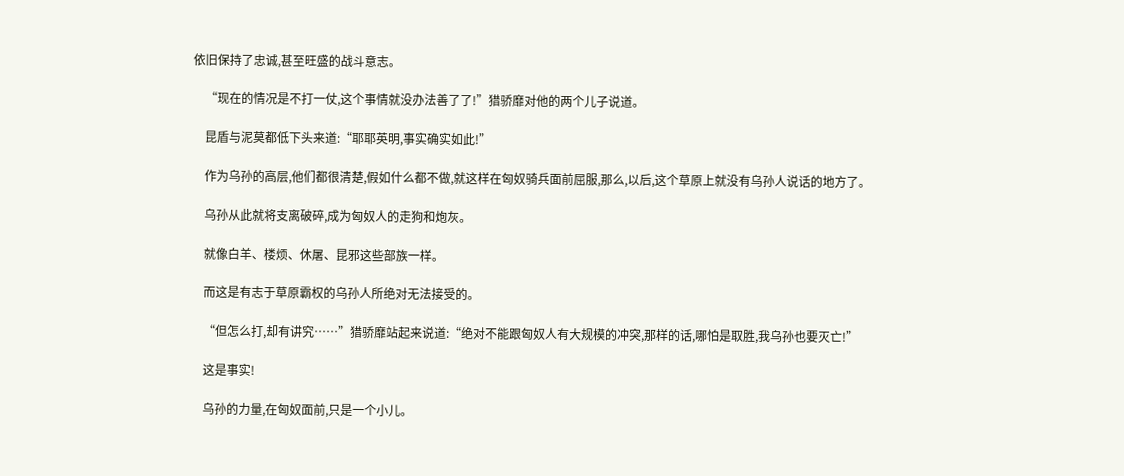依旧保持了忠诚,甚至旺盛的战斗意志。

    “现在的情况是不打一仗,这个事情就没办法善了了!”猎骄靡对他的两个儿子说道。

    昆盾与泥莫都低下头来道:“耶耶英明,事实确实如此!”

    作为乌孙的高层,他们都很清楚,假如什么都不做,就这样在匈奴骑兵面前屈服,那么,以后,这个草原上就没有乌孙人说话的地方了。

    乌孙从此就将支离破碎,成为匈奴人的走狗和炮灰。

    就像白羊、楼烦、休屠、昆邪这些部族一样。

    而这是有志于草原霸权的乌孙人所绝对无法接受的。

    “但怎么打,却有讲究……”猎骄靡站起来说道:“绝对不能跟匈奴人有大规模的冲突,那样的话,哪怕是取胜,我乌孙也要灭亡!”

    这是事实!

    乌孙的力量,在匈奴面前,只是一个小儿。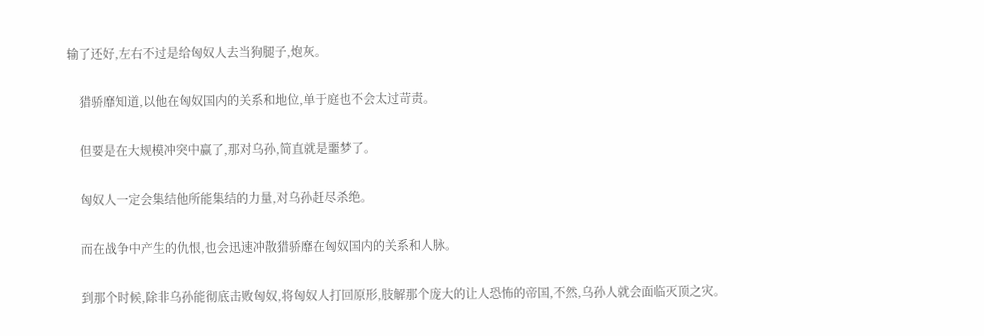输了还好,左右不过是给匈奴人去当狗腿子,炮灰。

    猎骄靡知道,以他在匈奴国内的关系和地位,单于庭也不会太过苛责。

    但要是在大规模冲突中赢了,那对乌孙,简直就是噩梦了。

    匈奴人一定会集结他所能集结的力量,对乌孙赶尽杀绝。

    而在战争中产生的仇恨,也会迅速冲散猎骄靡在匈奴国内的关系和人脉。

    到那个时候,除非乌孙能彻底击败匈奴,将匈奴人打回原形,肢解那个庞大的让人恐怖的帝国,不然,乌孙人就会面临灭顶之灾。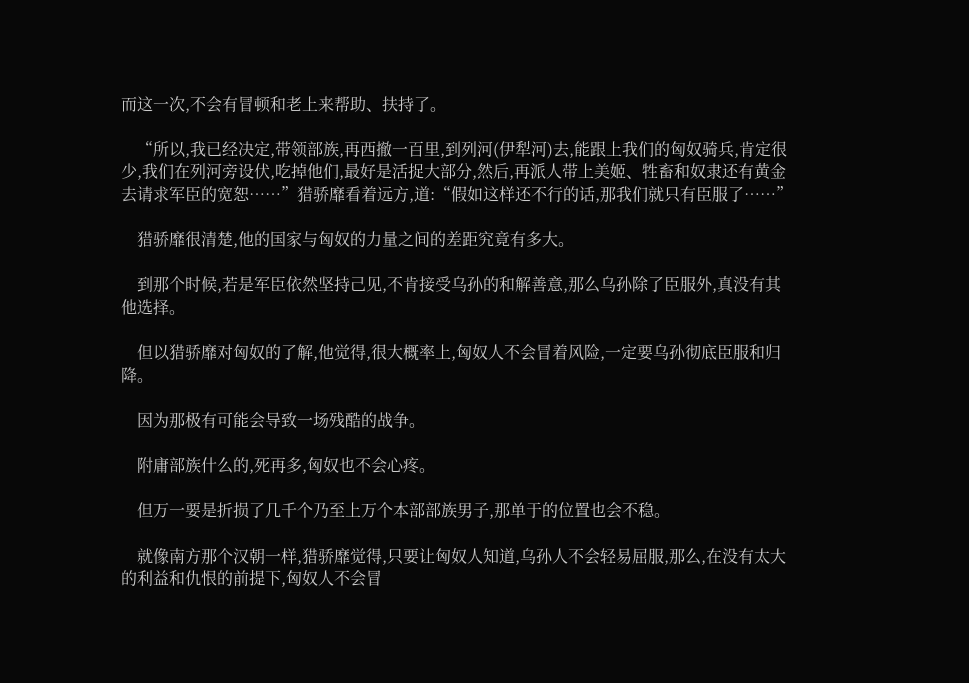而这一次,不会有冒顿和老上来帮助、扶持了。

    “所以,我已经决定,带领部族,再西撤一百里,到列河(伊犁河)去,能跟上我们的匈奴骑兵,肯定很少,我们在列河旁设伏,吃掉他们,最好是活捉大部分,然后,再派人带上美姬、牲畜和奴隶还有黄金去请求军臣的宽恕……”猎骄靡看着远方,道:“假如这样还不行的话,那我们就只有臣服了……”

    猎骄靡很清楚,他的国家与匈奴的力量之间的差距究竟有多大。

    到那个时候,若是军臣依然坚持己见,不肯接受乌孙的和解善意,那么乌孙除了臣服外,真没有其他选择。

    但以猎骄靡对匈奴的了解,他觉得,很大概率上,匈奴人不会冒着风险,一定要乌孙彻底臣服和归降。

    因为那极有可能会导致一场残酷的战争。

    附庸部族什么的,死再多,匈奴也不会心疼。

    但万一要是折损了几千个乃至上万个本部部族男子,那单于的位置也会不稳。

    就像南方那个汉朝一样,猎骄靡觉得,只要让匈奴人知道,乌孙人不会轻易屈服,那么,在没有太大的利益和仇恨的前提下,匈奴人不会冒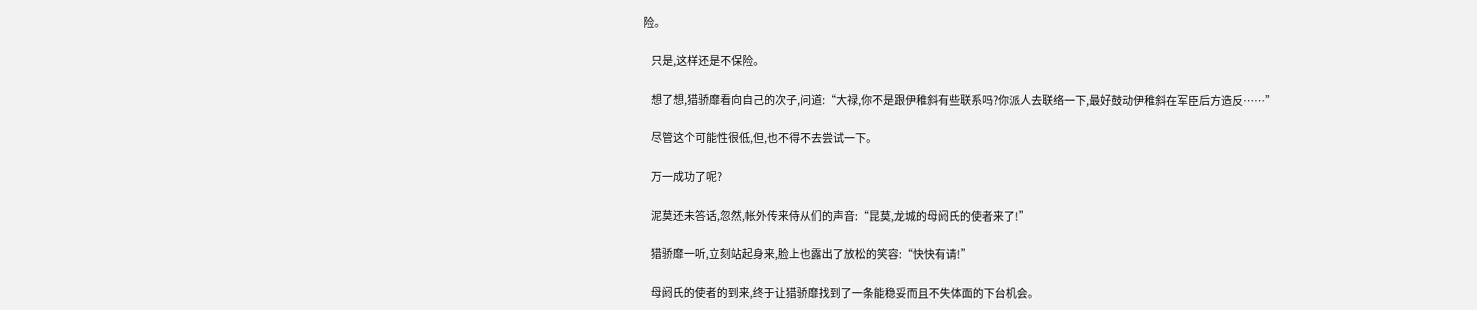险。

    只是,这样还是不保险。

    想了想,猎骄靡看向自己的次子,问道:“大禄,你不是跟伊稚斜有些联系吗?你派人去联络一下,最好鼓动伊稚斜在军臣后方造反……”

    尽管这个可能性很低,但,也不得不去尝试一下。

    万一成功了呢?

    泥莫还未答话,忽然,帐外传来侍从们的声音:“昆莫,龙城的母阏氏的使者来了!”

    猎骄靡一听,立刻站起身来,脸上也露出了放松的笑容:“快快有请!”

    母阏氏的使者的到来,终于让猎骄靡找到了一条能稳妥而且不失体面的下台机会。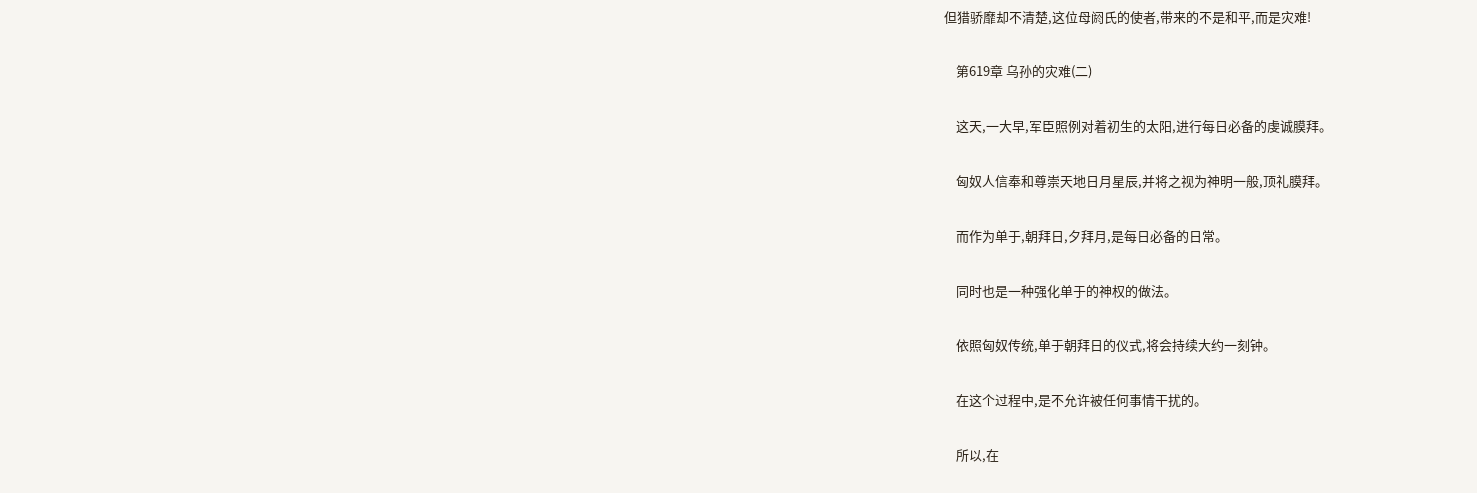但猎骄靡却不清楚,这位母阏氏的使者,带来的不是和平,而是灾难!

    第619章 乌孙的灾难(二)

    这天,一大早,军臣照例对着初生的太阳,进行每日必备的虔诚膜拜。

    匈奴人信奉和尊崇天地日月星辰,并将之视为神明一般,顶礼膜拜。

    而作为单于,朝拜日,夕拜月,是每日必备的日常。

    同时也是一种强化单于的神权的做法。

    依照匈奴传统,单于朝拜日的仪式,将会持续大约一刻钟。

    在这个过程中,是不允许被任何事情干扰的。

    所以,在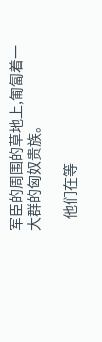军臣的周围的草地上,匍匐着一大群的匈奴贵族。

    他们在等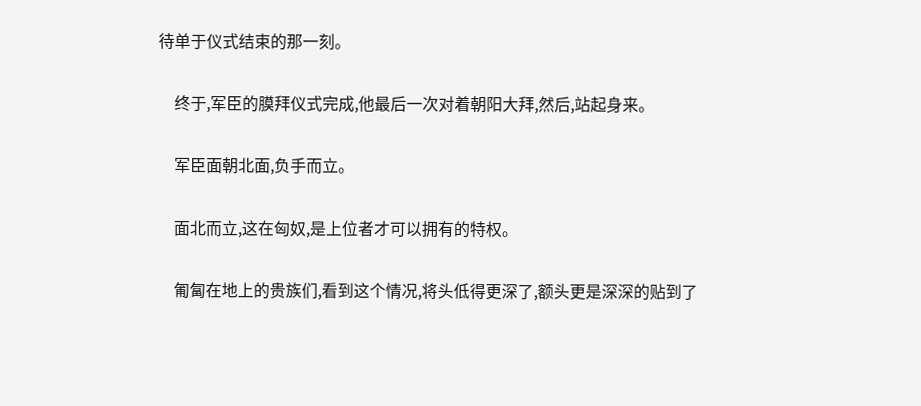待单于仪式结束的那一刻。

    终于,军臣的膜拜仪式完成,他最后一次对着朝阳大拜,然后,站起身来。

    军臣面朝北面,负手而立。

    面北而立,这在匈奴,是上位者才可以拥有的特权。

    匍匐在地上的贵族们,看到这个情况,将头低得更深了,额头更是深深的贴到了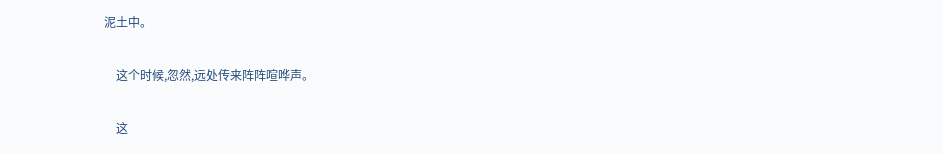泥土中。

    这个时候,忽然,远处传来阵阵喧哗声。

    这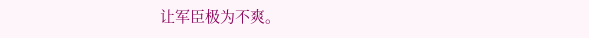让军臣极为不爽。